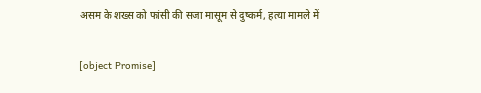असम के शख्स को फांसी की सजा मासूम से दुष्कर्म, हत्या मामले में

[object Promise]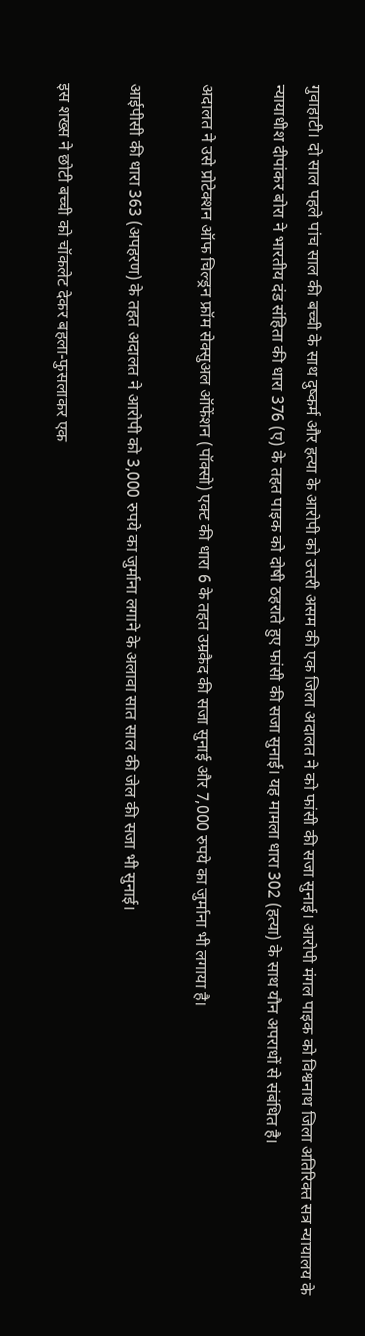गुवाहाटी। दो साल पहले पांच साल की बच्ची के साथ दुष्कर्म और हत्या के आरोपी को उत्तरी असम की एक जिला अदालत ने को फांसी की सजा सुनाई। आरोपी मंगल पाइक को विश्वनाथ जिला अतिरिक्त सत्र न्यायालय के न्यायाधीश दीपांकर बोरा ने भारतीय दंड संहिता की धारा 376 (ए) के तहत पाइक को दोषी ठहराते हुए फांसी की सजा सुनाई। यह मामला धारा 302 (हत्या) के साथ यौन अपराधों से संबंधित है।

अदालत ने उसे प्रोटेक्शन ऑफ चिल्ड्रन फ्रॉम सेक्सुअल ऑफेंशन (पॉक्सो) एक्ट की धारा 6 के तहत उम्रकैद की सजा सुनाई और 7,000 रुपये का जुर्माना भी लगाया है।

आईपीसी की धारा 363 (अपहरण) के तहत अदालत ने आरोपी को 3,000 रुपये का जुर्माना लगाने के अलावा सात साल की जेल की सजा भी सुनाई।

इस शख्स ने छोटी बच्ची को चॉकलेट देकर बहला-फुसलाकर एक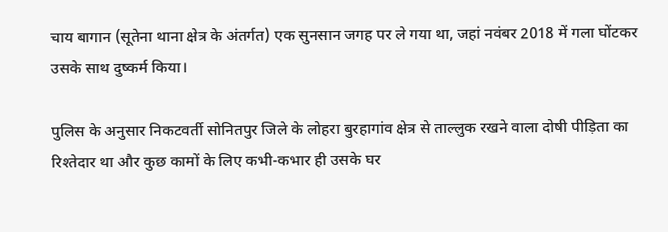चाय बागान (सूतेना थाना क्षेत्र के अंतर्गत) एक सुनसान जगह पर ले गया था, जहां नवंबर 2018 में गला घोंटकर उसके साथ दुष्कर्म किया।

पुलिस के अनुसार निकटवर्ती सोनितपुर जिले के लोहरा बुरहागांव क्षेत्र से ताल्लुक रखने वाला दोषी पीड़िता का रिश्तेदार था और कुछ कामों के लिए कभी-कभार ही उसके घर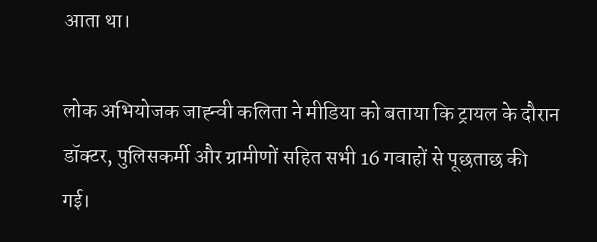आता था।

लोक अभियोजक जाह्न्वी कलिता ने मीडिया को बताया कि ट्रायल के दौरान डॉक्टर, पुलिसकर्मी और ग्रामीणों सहित सभी 16 गवाहों से पूछताछ की गई।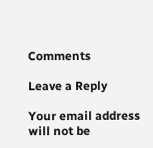Comments

Leave a Reply

Your email address will not be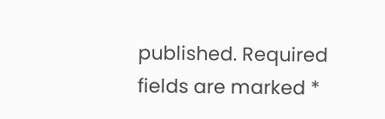published. Required fields are marked *